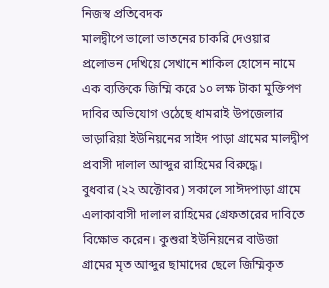নিজস্ব প্রতিবেদক
মালদ্বীপে ভালো ভাতনের চাকরি দেওয়ার প্রলোভন দেখিয়ে সেখানে শাকিল হোসেন নামে এক ব্যক্তিকে জিম্মি করে ১০ লক্ষ টাকা মুক্তিপণ দাবির অভিযোগ ওঠেছে ধামরাই উপজেলার ভাড়ারিয়া ইউনিয়নের সাইদ পাড়া গ্রামের মালদ্বীপ প্রবাসী দালাল আব্দুর রাহিমের বিরুদ্ধে।
বুধবার (২২ অক্টোবর) সকালে সাঈদপাড়া গ্রামে এলাকাবাসী দালাল রাহিমের গ্রেফতারের দাবিতে বিক্ষোভ করেন। কুশুরা ইউনিয়নের বাউজা গ্রামের মৃত আব্দুর ছামাদের ছেলে জিম্মিকৃত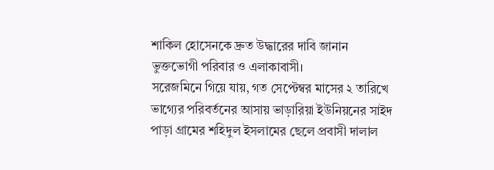শাকিল হোসেনকে দ্রুত উদ্ধারের দাবি জানান ভুক্তভোগী পরিবার ও এলাকাবাসী।
সরেজমিনে গিয়ে যায়, গত সেপ্টেম্বর মাসের ২ তারিখে ভাগ্যের পরিবর্তনের আসায় ভাড়ারিয়া ইউনিয়নের সাইদ পাড়া গ্রামের শহিদুল ইসলামের ছেলে প্রবাসী দালাল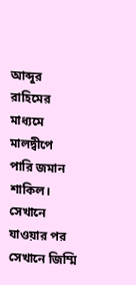আব্দুর রাহিমের মাধ্যমে মালদ্বীপে পারি জমান শাকিল। সেখানে যাওয়ার পর সেখানে জিম্মি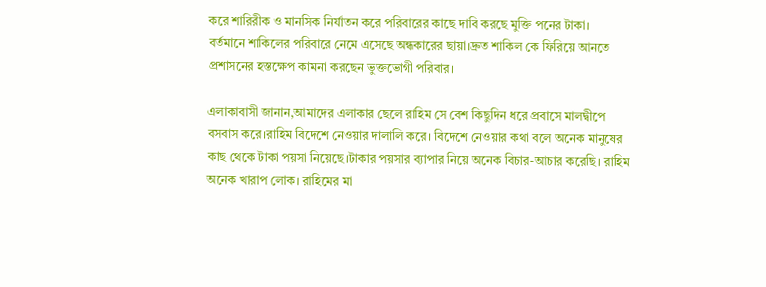করে শারিরীক ও মানসিক নির্যাতন করে পরিবারের কাছে দাবি করছে মুক্তি পনের টাকা।
বর্তমানে শাকিলের পরিবারে নেমে এসেছে অন্ধকারের ছায়া।দ্রুত শাকিল কে ফিরিয়ে আনতে প্রশাসনের হস্তক্ষেপ কামনা করছেন ভুক্তভোগী পরিবার।

এলাকাবাসী জানান,আমাদের এলাকার ছেলে রাহিম সে বেশ কিছুদিন ধরে প্রবাসে মালদ্বীপে বসবাস করে।রাহিম বিদেশে নেওয়ার দালালি করে। বিদেশে নেওয়ার কথা বলে অনেক মানুষের কাছ থেকে টাকা পয়সা নিয়েছে।টাকার পয়সার ব্যাপার নিয়ে অনেক বিচার-আচার করেছি। রাহিম অনেক খারাপ লোক। রাহিমের মা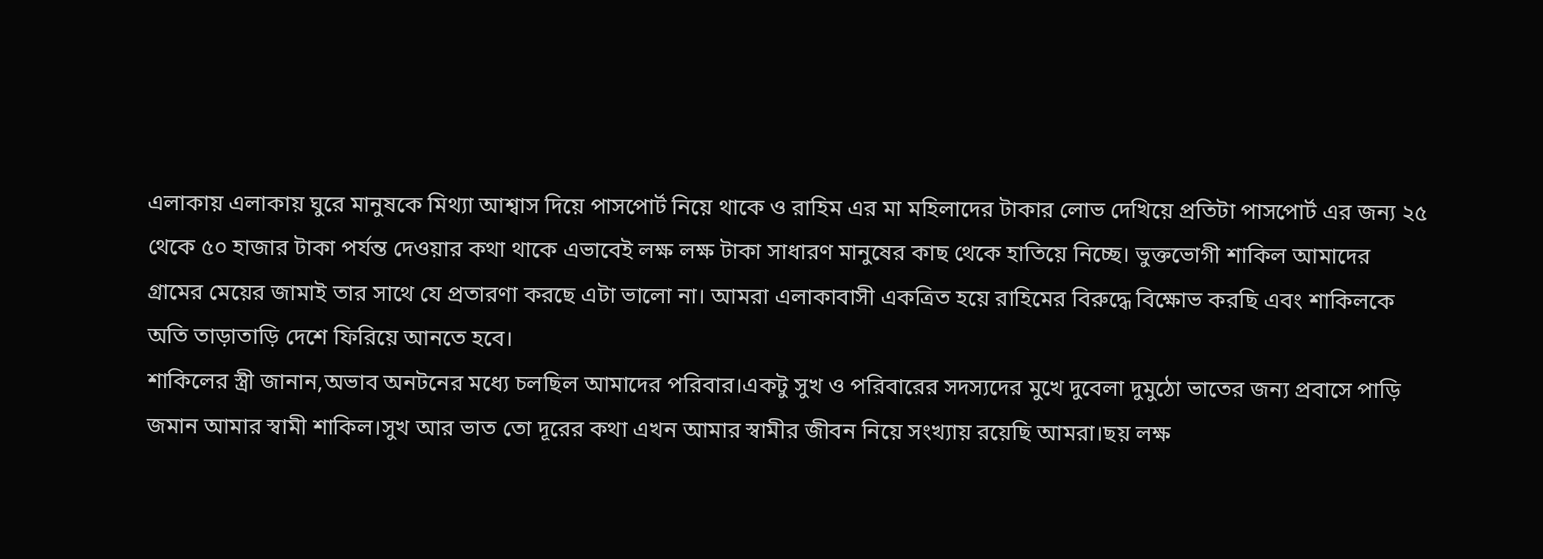এলাকায় এলাকায় ঘুরে মানুষকে মিথ্যা আশ্বাস দিয়ে পাসপোর্ট নিয়ে থাকে ও রাহিম এর মা মহিলাদের টাকার লোভ দেখিয়ে প্রতিটা পাসপোর্ট এর জন্য ২৫ থেকে ৫০ হাজার টাকা পর্যন্ত দেওয়ার কথা থাকে এভাবেই লক্ষ লক্ষ টাকা সাধারণ মানুষের কাছ থেকে হাতিয়ে নিচ্ছে। ভুক্তভোগী শাকিল আমাদের গ্রামের মেয়ের জামাই তার সাথে যে প্রতারণা করছে এটা ভালো না। আমরা এলাকাবাসী একত্রিত হয়ে রাহিমের বিরুদ্ধে বিক্ষোভ করছি এবং শাকিলকে অতি তাড়াতাড়ি দেশে ফিরিয়ে আনতে হবে।
শাকিলের স্ত্রী জানান,অভাব অনটনের মধ্যে চলছিল আমাদের পরিবার।একটু সুখ ও পরিবারের সদস্যদের মুখে দুবেলা দুমুঠো ভাতের জন্য প্রবাসে পাড়ি জমান আমার স্বামী শাকিল।সুখ আর ভাত তো দূরের কথা এখন আমার স্বামীর জীবন নিয়ে সংখ্যায় রয়েছি আমরা।ছয় লক্ষ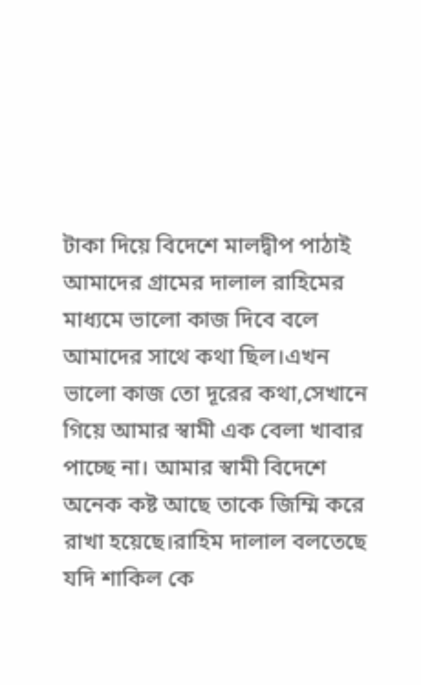টাকা দিয়ে বিদেশে মালদ্বীপ পাঠাই আমাদের গ্রামের দালাল রাহিমের মাধ্যমে ভালো কাজ দিবে বলে আমাদের সাথে কথা ছিল।এখন ভালো কাজ তো দূরের কথা,সেখানে গিয়ে আমার স্বামী এক বেলা খাবার পাচ্ছে না। আমার স্বামী বিদেশে অনেক কষ্ট আছে তাকে জিম্মি করে রাখা হয়েছে।রাহিম দালাল বলতেছে যদি শাকিল কে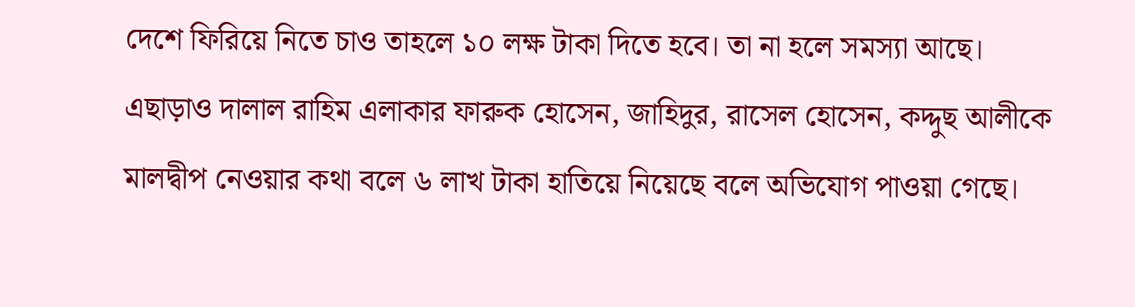দেশে ফিরিয়ে নিতে চাও তাহলে ১০ লক্ষ টাকা দিতে হবে। তা না হলে সমস্যা আছে।
এছাড়াও দালাল রাহিম এলাকার ফারুক হোসেন, জাহিদুর, রাসেল হোসেন, কদ্দুছ আলীকে মালদ্বীপ নেওয়ার কথা বলে ৬ লাখ টাকা হাতিয়ে নিয়েছে বলে অভিযোগ পাওয়া গেছে।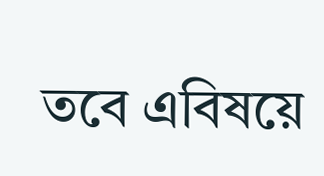তবে এবিষয়ে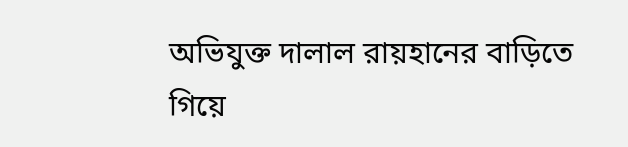অভিযুক্ত দালাল রায়হানের বাড়িতে গিয়ে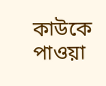কাউকে পাওয়া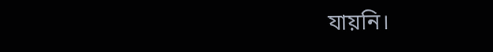যায়নি।